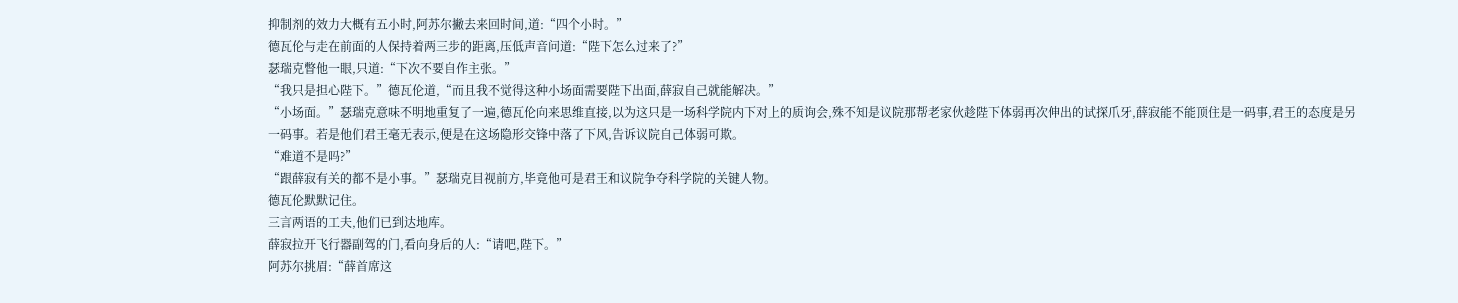抑制剂的效力大概有五小时,阿苏尔撇去来回时间,道:“四个小时。”
德瓦伦与走在前面的人保持着两三步的距离,压低声音问道:“陛下怎么过来了?”
瑟瑞克瞥他一眼,只道:“下次不要自作主张。”
“我只是担心陛下。”德瓦伦道,“而且我不觉得这种小场面需要陛下出面,薛寂自己就能解决。”
“小场面。”瑟瑞克意味不明地重复了一遍,德瓦伦向来思维直接,以为这只是一场科学院内下对上的质询会,殊不知是议院那帮老家伙趁陛下体弱再次伸出的试探爪牙,薛寂能不能顶住是一码事,君王的态度是另一码事。若是他们君王毫无表示,便是在这场隐形交锋中落了下风,告诉议院自己体弱可欺。
“难道不是吗?”
“跟薛寂有关的都不是小事。”瑟瑞克目视前方,毕竟他可是君王和议院争夺科学院的关键人物。
德瓦伦默默记住。
三言两语的工夫,他们已到达地库。
薛寂拉开飞行器副驾的门,看向身后的人:“请吧,陛下。”
阿苏尔挑眉:“薛首席这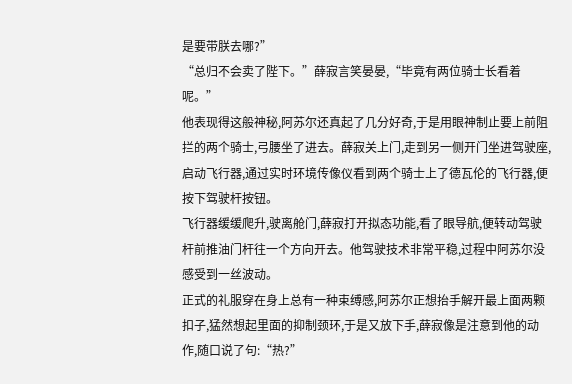是要带朕去哪?”
“总归不会卖了陛下。”薛寂言笑晏晏,“毕竟有两位骑士长看着呢。”
他表现得这般神秘,阿苏尔还真起了几分好奇,于是用眼神制止要上前阻拦的两个骑士,弓腰坐了进去。薛寂关上门,走到另一侧开门坐进驾驶座,启动飞行器,通过实时环境传像仪看到两个骑士上了德瓦伦的飞行器,便按下驾驶杆按钮。
飞行器缓缓爬升,驶离舱门,薛寂打开拟态功能,看了眼导航,便转动驾驶杆前推油门杆往一个方向开去。他驾驶技术非常平稳,过程中阿苏尔没感受到一丝波动。
正式的礼服穿在身上总有一种束缚感,阿苏尔正想抬手解开最上面两颗扣子,猛然想起里面的抑制颈环,于是又放下手,薛寂像是注意到他的动作,随口说了句:“热?”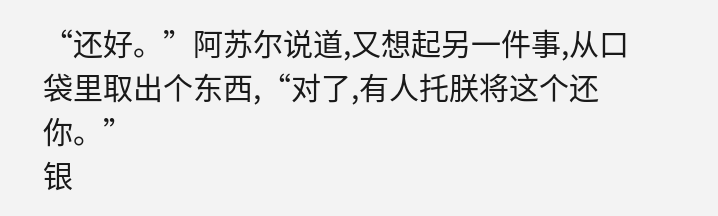“还好。”阿苏尔说道,又想起另一件事,从口袋里取出个东西,“对了,有人托朕将这个还你。”
银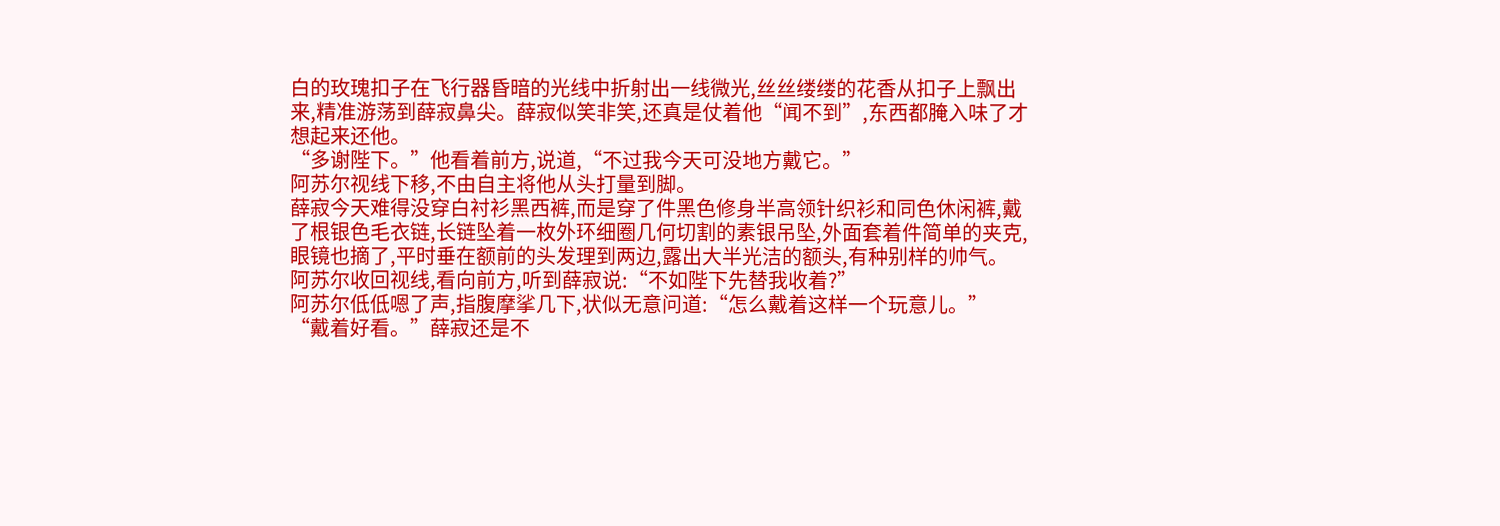白的玫瑰扣子在飞行器昏暗的光线中折射出一线微光,丝丝缕缕的花香从扣子上飘出来,精准游荡到薛寂鼻尖。薛寂似笑非笑,还真是仗着他“闻不到”,东西都腌入味了才想起来还他。
“多谢陛下。”他看着前方,说道,“不过我今天可没地方戴它。”
阿苏尔视线下移,不由自主将他从头打量到脚。
薛寂今天难得没穿白衬衫黑西裤,而是穿了件黑色修身半高领针织衫和同色休闲裤,戴了根银色毛衣链,长链坠着一枚外环细圈几何切割的素银吊坠,外面套着件简单的夹克,眼镜也摘了,平时垂在额前的头发理到两边,露出大半光洁的额头,有种别样的帅气。
阿苏尔收回视线,看向前方,听到薛寂说:“不如陛下先替我收着?”
阿苏尔低低嗯了声,指腹摩挲几下,状似无意问道:“怎么戴着这样一个玩意儿。”
“戴着好看。”薛寂还是不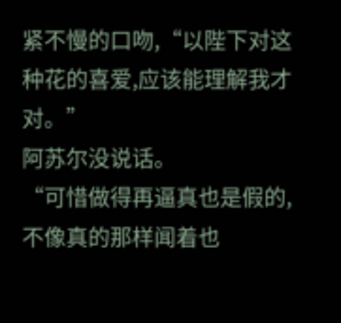紧不慢的口吻,“以陛下对这种花的喜爱,应该能理解我才对。”
阿苏尔没说话。
“可惜做得再逼真也是假的,不像真的那样闻着也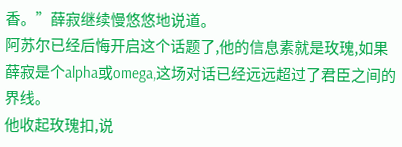香。”薛寂继续慢悠悠地说道。
阿苏尔已经后悔开启这个话题了,他的信息素就是玫瑰,如果薛寂是个alpha或omega,这场对话已经远远超过了君臣之间的界线。
他收起玫瑰扣,说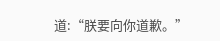道:“朕要向你道歉。”